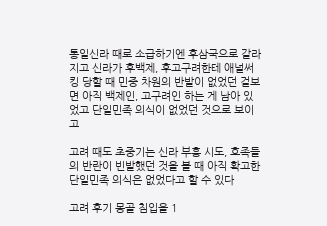통일신라 때로 소급하기엔 후삼국으로 갈라지고 신라가 후백제, 후고구려한테 애널써킹 당할 때 민중 차원의 반발이 없었던 걸보면 아직 백제인, 고구려인 하는 게 남아 있었고 단일민족 의식이 없었던 것으로 보이고

고려 때도 초중기는 신라 부흥 시도, 호족들의 반란이 빈발했던 것을 볼 때 아직 확고한 단일민족 의식은 없었다고 할 수 있다

고려 후기 몽골 침입을 1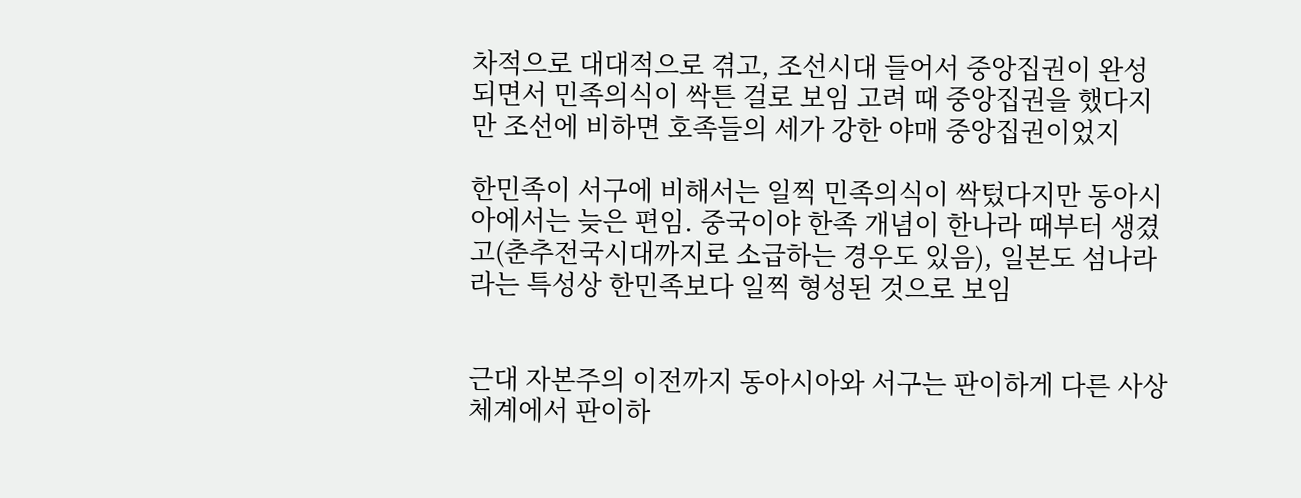차적으로 대대적으로 겪고, 조선시대 들어서 중앙집권이 완성되면서 민족의식이 싹튼 걸로 보임 고려 때 중앙집권을 했다지만 조선에 비하면 호족들의 세가 강한 야매 중앙집권이었지

한민족이 서구에 비해서는 일찍 민족의식이 싹텄다지만 동아시아에서는 늦은 편임. 중국이야 한족 개념이 한나라 때부터 생겼고(춘추전국시대까지로 소급하는 경우도 있음), 일본도 섬나라라는 특성상 한민족보다 일찍 형성된 것으로 보임


근대 자본주의 이전까지 동아시아와 서구는 판이하게 다른 사상체계에서 판이하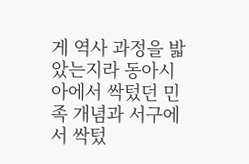게 역사 과정을 밟았는지라 동아시아에서 싹텄던 민족 개념과 서구에서 싹텄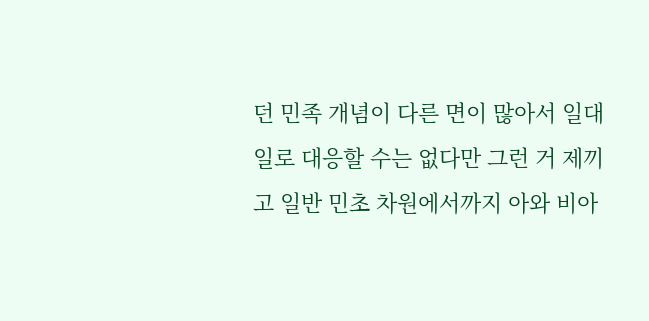던 민족 개념이 다른 면이 많아서 일대일로 대응할 수는 없다만 그런 거 제끼고 일반 민초 차원에서까지 아와 비아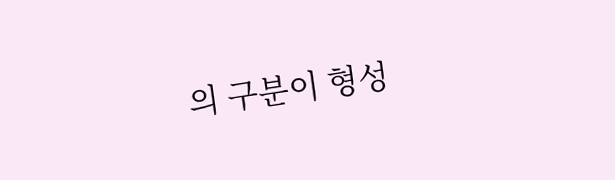의 구분이 형성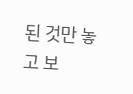된 것만 놓고 보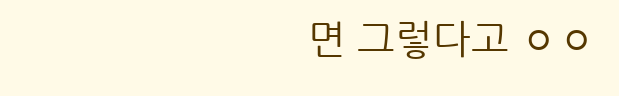면 그렇다고 ㅇㅇ